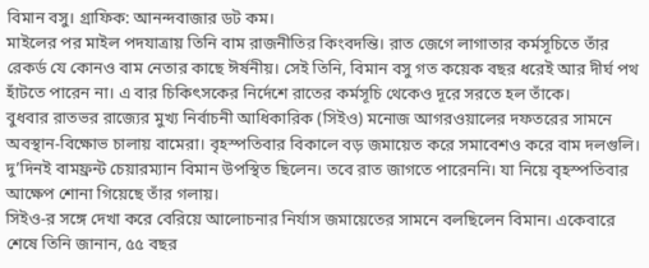বিমান বসু। গ্রাফিক: আনন্দবাজার ডট কম।
মাইলের পর মাইল পদযাত্রায় তিনি বাম রাজনীতির কিংবদন্তি। রাত জেগে লাগাতার কর্মসূচিতে তাঁর রেকর্ড যে কোনও বাম নেতার কাছে ঈর্ষনীয়। সেই তিনি, বিমান বসু গত কয়েক বছর ধরেই আর দীর্ঘ পথ হাঁটতে পারেন না। এ বার চিকিৎসকের নির্দেশে রাতের কর্মসূচি থেকেও দূরে সরতে হল তাঁকে।
বুধবার রাতভর রাজ্যের মুখ্য নির্বাচনী আধিকারিক (সিইও) মনোজ আগরওয়ালের দফতরের সামনে অবস্থান-বিক্ষোভ চালায় বামেরা। বৃহস্পতিবার বিকালে বড় জমায়েত করে সমাবেশও করে বাম দলগুলি। দু’দিনই বামফ্রন্ট চেয়ারম্যান বিমান উপস্থিত ছিলেন। তবে রাত জাগতে পারেননি। যা নিয়ে বৃহস্পতিবার আক্ষেপ শোনা গিয়েছে তাঁর গলায়।
সিইও-র সঙ্গে দেখা করে বেরিয়ে আলোচনার নির্যাস জমায়েতের সামনে বলছিলেন বিমান। একেবারে শেষে তিনি জানান, ৫৫ বছর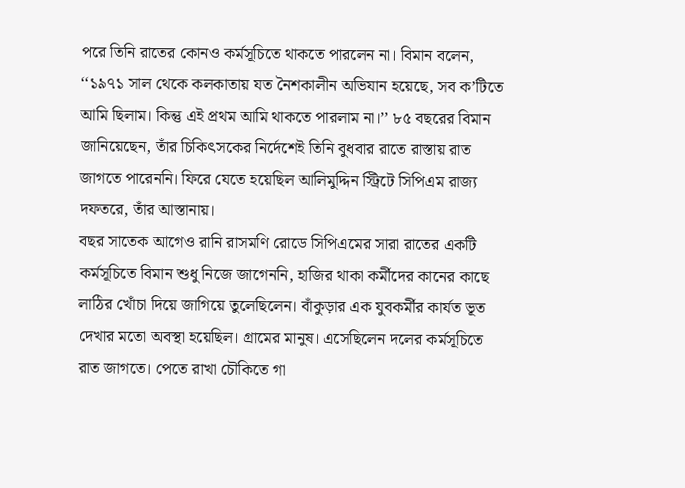পরে তিনি রাতের কোনও কর্মসূচিতে থাকতে পারলেন না। বিমান বলেন, ‘‘১৯৭১ সাল থেকে কলকাতায় যত নৈশকালীন অভিযান হয়েছে, সব ক’টিতে আমি ছিলাম। কিন্তু এই প্রথম আমি থাকতে পারলাম না।’’ ৮৫ বছরের বিমান জানিয়েছেন, তাঁর চিকিৎসকের নির্দেশেই তিনি বুধবার রাতে রাস্তায় রাত জাগতে পারেননি। ফিরে যেতে হয়েছিল আলিমুদ্দিন স্ট্রিটে সিপিএম রাজ্য দফতরে, তাঁর আস্তানায়।
বছর সাতেক আগেও রানি রাসমণি রোডে সিপিএমের সারা রাতের একটি কর্মসূচিতে বিমান শুধু নিজে জাগেননি, হাজির থাকা কর্মীদের কানের কাছে লাঠির খোঁচা দিয়ে জাগিয়ে তুলেছিলেন। বাঁকুড়ার এক যুবকর্মীর কার্যত ভূত দেখার মতো অবস্থা হয়েছিল। গ্রামের মানুষ। এসেছিলেন দলের কর্মসূচিতে রাত জাগতে। পেতে রাখা চৌকিতে গা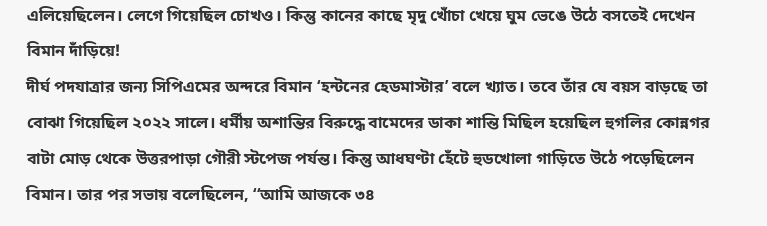এলিয়েছিলেন। লেগে গিয়েছিল চোখও। কিন্তু কানের কাছে মৃদু খোঁচা খেয়ে ঘুম ভেঙে উঠে বসতেই দেখেন বিমান দাঁড়িয়ে!
দীর্ঘ পদযাত্রার জন্য সিপিএমের অন্দরে বিমান ‘হন্টনের হেডমাস্টার’ বলে খ্যাত। তবে তাঁর যে বয়স বাড়ছে তা বোঝা গিয়েছিল ২০২২ সালে। ধর্মীয় অশান্তির বিরুদ্ধে বামেদের ডাকা শান্তি মিছিল হয়েছিল হুগলির কোন্নগর বাটা মোড় থেকে উত্তরপাড়া গৌরী স্টপেজ পর্যন্ত। কিন্তু আধঘণ্টা হেঁটে হুডখোলা গাড়িতে উঠে পড়েছিলেন বিমান। তার পর সভায় বলেছিলেন, ‘‘আমি আজকে ৩৪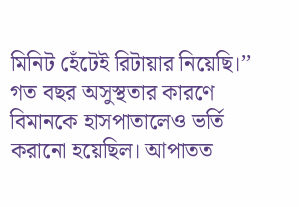মিনিট হেঁটেই রিটায়ার নিয়েছি।’’ গত বছর অসুস্থতার কারণে বিমানকে হাসপাতালেও ভর্তি করানো হয়েছিল। আপাতত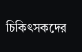চিকিৎসকদের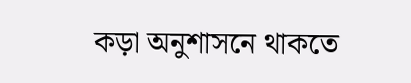কড়া অনুশাসনে থাকতে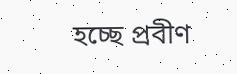হচ্ছে প্রবীণ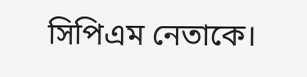সিপিএম নেতাকে।